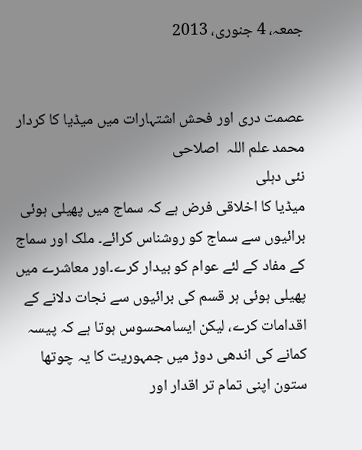جمعہ، 4 جنوری، 2013


عصمت دری اور فحش اشتہارات میں میڈیا کا کردار
محمد علم اللہ  اصلاحی
نئی دہلی
میڈیا کا اخلاقی فرض ہے کہ سماج میں پھیلی ہوئی برائیوں سے سماج کو روشناس کرائے۔ ملک اور سماج کے مفاد کے لئے عوام کو بیدار کرے۔اور معاشرے میں پھیلی ہوئی ہر قسم کی برائیوں سے نجات دلانے کے اقدامات کرے، لیکن ایسامحسوس ہوتا ہے کہ پیسہ کمانے کی اندھی دوڑ میں جمہوریت کا یہ چوتھا ستون اپنی تمام تر اقدار اور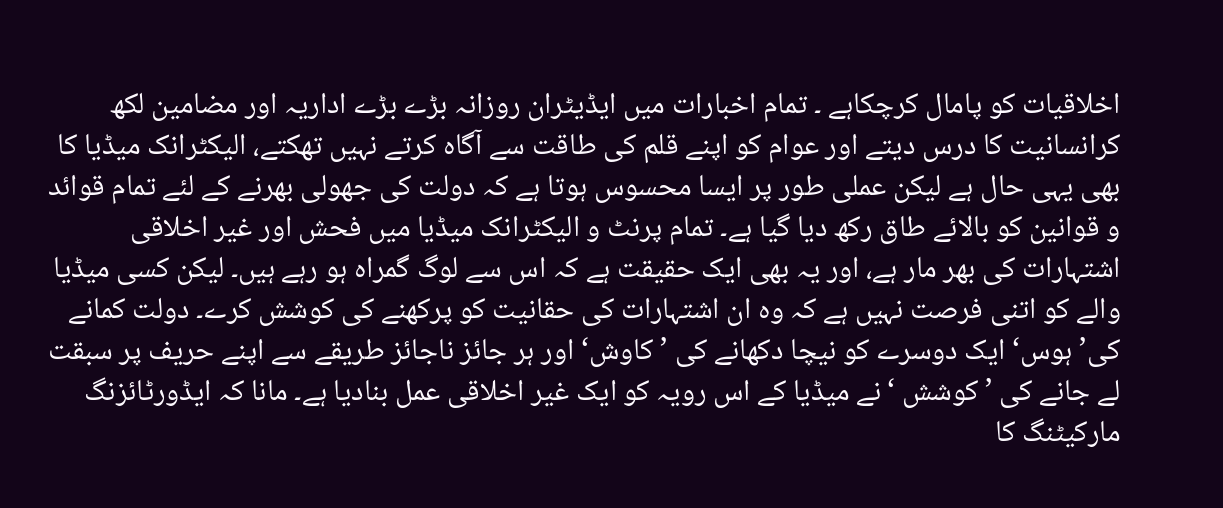اخلاقیات کو پامال کرچکاہے ۔ تمام اخبارات میں ایڈیٹران روزانہ بڑے بڑے اداریہ اور مضامین لکھ کرانسانیت کا درس دیتے اور عوام کو اپنے قلم کی طاقت سے آگاہ کرتے نہیں تھکتے، الیکٹرانک میڈیا کا بھی یہی حال ہے لیکن عملی طور پر ایسا محسوس ہوتا ہے کہ دولت کی جھولی بھرنے کے لئے تمام قوائد و قوانین کو بالائے طاق رکھ دیا گیا ہے۔ تمام پرنٹ و الیکٹرانک میڈیا میں فحش اور غیر اخلاقی اشتہارات کی بھر مار ہے، اور یہ بھی ایک حقیقت ہے کہ اس سے لوگ گمراہ ہو رہے ہیں۔ لیکن کسی میڈیا والے کو اتنی فرصت نہیں ہے کہ وہ ان اشتہارات کی حقانیت کو پرکھنے کی کوشش کرے۔ دولت کمانے کی’ ہوس‘ ایک دوسرے کو نیچا دکھانے کی ’کاوش‘ اور ہر جائز ناجائز طریقے سے اپنے حریف پر سبقت لے جانے کی ’کوشش ‘نے میڈیا کے اس رویہ کو ایک غیر اخلاقی عمل بنادیا ہے۔ مانا کہ ایڈورٹائزنگ مارکیٹنگ کا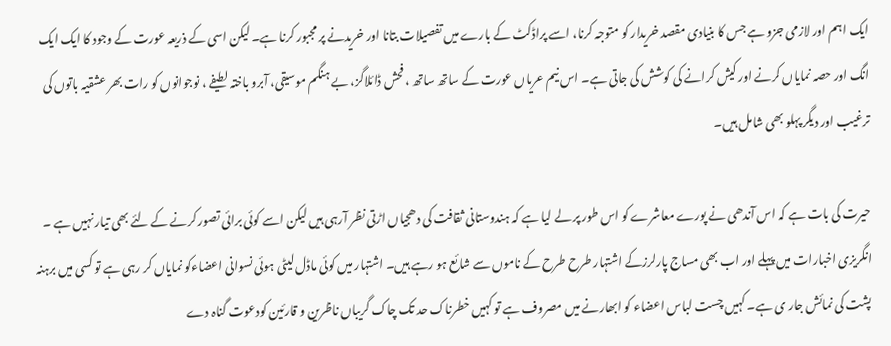ایک اہم اور لازمی جزو ہے جس کا بنیادی مقصد خریدار کو متوجہ کرنا، اسے پراڈکٹ کے بارے میں تفصیلات بتانا اور خریدنے پر مجبور کرنا ہے۔ لیکن اسی کے ذریعہ عورت کے وجود کا ایک ایک انگ اور حصہ نمایاں کرنے اور کیش کرانے کی کوشش کی جاتی ہے۔ اس نیم عریاں عورت کے ساتھ ساتھ ، فحش ڈائلاگز، بے ہنگم موسیقی، آبرو باختہ لطیفے ، نوجوانوں کو رات بھر عشقیہ باتوں کی ترغیب اور دیگر پہلو بھی شامل ہیں۔

حیرت کی بات ہے کہ اس آندھی نے پورے معاشرے کو اس طور پر لے لیا ہے کہ ہندوستانی ثقافت کی دھجیاں اڑتی نظر آرہی ہیں لیکن اسے کوئی برائی تصور کرنے کے لئے بھی تیار نہیں ہے ۔ انگریزی اخبارات میں پہلے اور اب بھی مساج پارلرزکے اشتہار طرح طرح کے ناموں سے شائع ہو رہے ہیں۔ اشتہار میں کوئی ماڈل لیٹی ہوئی نسوانی اعضاءکو نمایاں کر رہی ہے تو کسی میں برہنہ پشت کی نمائش جار ی ہے۔ کہیں چست لباس اعضاء کو ابھارنے میں مصروف ہے تو کہیں خطرناک حد تک چاک گریباں ناظرین و قارئین کودعوت گناہ دے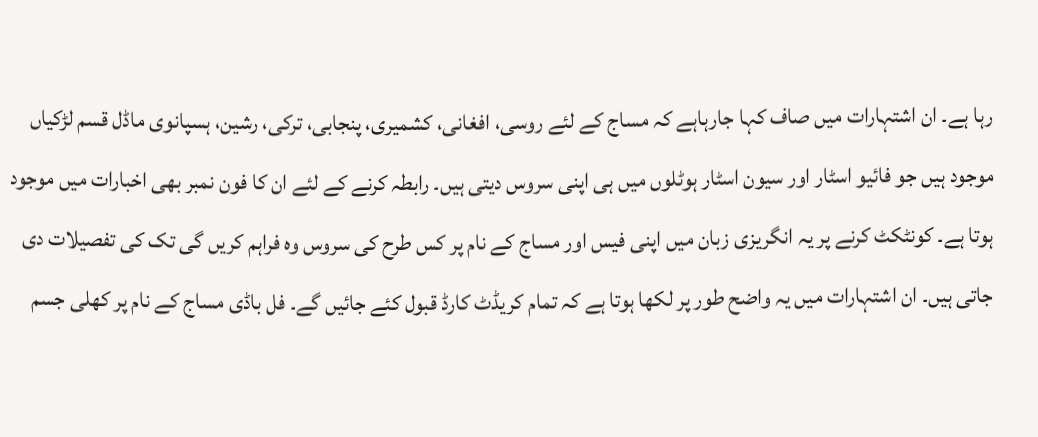رہا ہے۔ ان اشتہارات میں صاف کہا جارہاہے کہ مساج کے لئے روسی، افغانی، کشمیری، پنجابی، ترکی، رشین، ہسپانوی ماڈل قسم لڑکیاں موجود ہیں جو فائیو اسٹار اور سیون اسٹار ہوٹلوں میں ہی اپنی سروس دیتی ہیں۔ رابطہ کرنے کے لئے ان کا فون نمبر بھی اخبارات میں موجود ہوتا ہے۔ کونٹکٹ کرنے پر یہ انگریزی زبان میں اپنی فیس اور مساج کے نام پر کس طرح کی سروس وہ فراہم کریں گی تک کی تفصیلات دی جاتی ہیں۔ ان اشتہارات میں یہ واضح طور پر لکھا ہوتا ہے کہ تمام کریڈٹ کارڈ قبول کئے جائیں گے۔ فل باڈی مساج کے نام پر کھلی جسم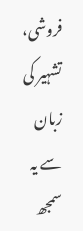فروشی، تشہیر کی زبان سے یہ سمجھ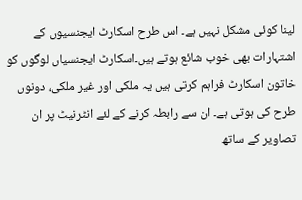لینا کوئی مشکل نہیں ہے۔ اس طرح اسکارٹ ایجنسیوں کے اشتہارات بھی خوب شائع ہوتے ہیں۔اسکارٹ ایجنسیاں لوگوں کو خاتون اسکارٹ فراہم کرتی ہیں یہ ملکی اور غیر ملکی، دونوں طرح کی ہوتی ہے۔ ان سے رابطہ کرنے کے لئے انٹرنیٹ پر ان تصاویر کے ساتھ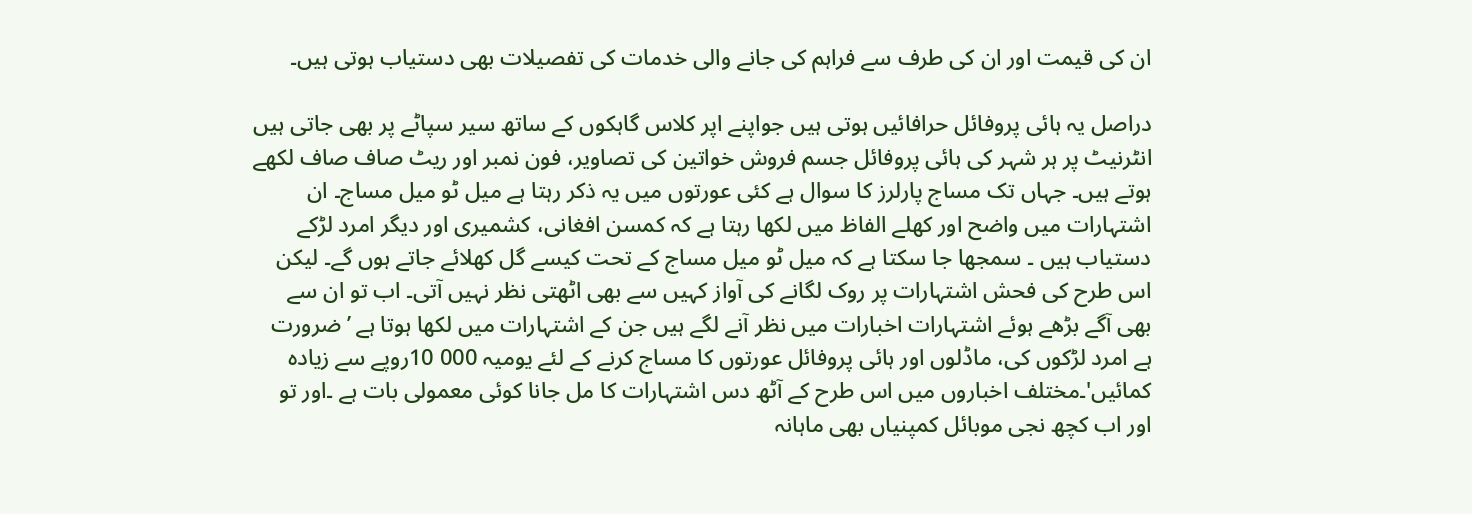ان کی قیمت اور ان کی طرف سے فراہم کی جانے والی خدمات کی تفصیلات بھی دستیاب ہوتی ہیں۔

دراصل یہ ہائی پروفائل حرافائیں ہوتی ہیں جواپنے اپر کلاس گاہکوں کے ساتھ سیر سپاٹے پر بھی جاتی ہیں انٹرنیٹ پر ہر شہر کی ہائی پروفائل جسم فروش خواتین کی تصاویر، فون نمبر اور ریٹ صاف صاف لکھے ہوتے ہیں۔ جہاں تک مساج پارلرز کا سوال ہے کئی عورتوں میں یہ ذکر رہتا ہے میل ٹو میل مساج۔ ان اشتہارات میں واضح اور کھلے الفاظ میں لکھا رہتا ہے کہ کمسن افغانی، کشمیری اور دیگر امرد لڑکے دستیاب ہیں ۔ سمجھا جا سکتا ہے کہ میل ٹو میل مساج کے تحت کیسے گل کھلائے جاتے ہوں گے۔ لیکن اس طرح کی فحش اشتہارات پر روک لگانے کی آواز کہیں سے بھی اٹھتی نظر نہیں آتی۔ اب تو ان سے بھی آگے بڑھے ہوئے اشتہارات اخبارات میں نظر آنے لگے ہیں جن کے اشتہارات میں لکھا ہوتا ہے ’ ضرورت ہے امرد لڑکوں کی، ماڈلوں اور ہائی پروفائل عورتوں کا مساج کرنے کے لئے یومیہ 000 10روپے سے زیادہ کمائیں'۔مختلف اخباروں میں اس طرح کے آٹھ دس اشتہارات کا مل جانا کوئی معمولی بات ہے ۔اور تو اور اب کچھ نجی موبائل کمپنیاں بھی ماہانہ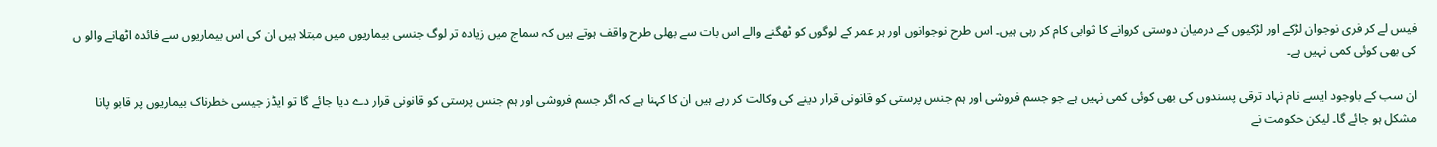فیس لے کر فری نوجوان لڑکے اور لڑکیوں کے درمیان دوستی کروانے کا ثوابی کام کر رہی ہیں۔ اس طرح نوجوانوں اور ہر عمر کے لوگوں کو ٹھگنے والے اس بات سے بھلی طرح واقف ہوتے ہیں کہ سماج میں زیادہ تر لوگ جنسی بیماریوں میں مبتلا ہیں ان کی اس بیماریوں سے فائدہ اٹھانے والو ں کی بھی کوئی کمی نہیں ہے۔

ان سب کے باوجود ایسے نام نہاد ترقی پسندوں کی بھی کوئی کمی نہیں ہے جو جسم فروشی اور ہم جنس پرستی کو قانونی قرار دینے کی وکالت کر رہے ہیں ان کا کہنا ہے کہ اگر جسم فروشی اور ہم جنس پرستی کو قانونی قرار دے دیا جائے گا تو ایڈز جیسی خطرناک بیماریوں پر قابو پانا مشکل ہو جائے گا۔ لیکن حکومت نے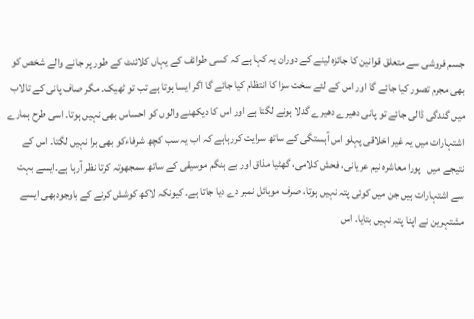جسم فروشی سے متعلق قوانین کا جائزہ لینے کے دوران یہ کہا ہے کہ کسی طوائف کے یہاں کلائنٹ کے طور پر جانے والے شخص کو بھی مجرم تصور کیا جائے گا اور اس کے لئے سخت سزا کا انتظام کیا جائے گا اگر ایسا ہوتا ہے تب تو ٹھیک۔ مگر صاف پانی کے تالاب میں گندگی ڈالی جائے تو پانی دھیرے دھیرے گدلا ہونے لگتا ہے اور اس کا دیکھنے والوں کو احساس بھی نہیں ہوتا۔ اسی طرح ہمارے اشتہارات میں یہ غیر اخلاقی پہلو اس آہستگی کے ساتھ سرایت کررہاہے کہ اب یہ سب کچھ شرفاءکو بھی برا نہیں لگتا۔ اس کے نتیجے میں   پورا معاشرہ نیم عریانی، فحش کلامی، گھٹیا مذاق اور بے ہنگم موسیقی کے ساتھ سمجھوتہ کرتا نظر آرہا ہے۔ایسے بہت سے اشتہارات ہیں جن میں کوئی پتہ نہیں ہوتا، صرف موبائل نمبر دے دیا جاتا ہے۔ کیونکہ لاکھ کوشش کرنے کے باوجودبھی ایسے مشتہرین نے اپنا پتہ نہیں بتایا۔ اس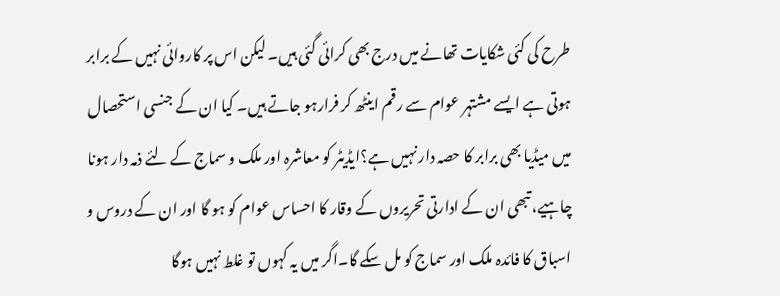طرح کی کئی شکایات تھانے میں درج بھی کرائی گئی ہیں۔ لیکن اس پر کاروائی نہیں کے برابر ہوتی ہے ایسے مشتہر عوام سے رقم اینٹھ کر فرارہو جاتے ہیں۔ کیا ان کے جنسی استحصال میں میڈیا بھی برابر کا حصہ دار نہیں ہے؟ایڈیٹر کو معاشرہ اور ملک و سماج کے لئے ذمہ دار ہونا چاہیے، تبھی ان کے ادارتی تحریروں کے وقار کا احساس عوام کو ہو گا اور ان کے دروس و اسباق کا فائدہ ملک اور سماج کو مل سکے گا۔اگر میں یہ کہوں تو غلط نہیں ہوگا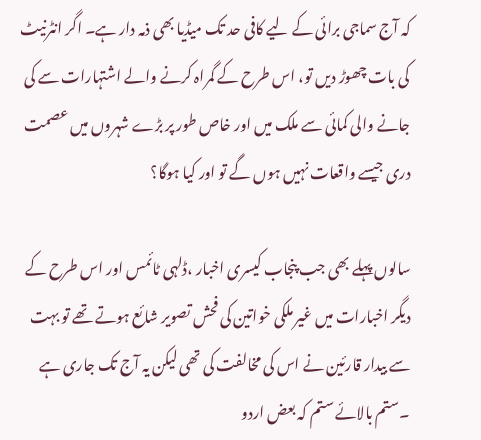کہ آج سماجی برائی کے لیے کافی حد تک میڈیا بھی ذمہ دار ہے۔ اگر انٹرنیٹ کی بات چھوڑ دیں تو، اس طرح کے گمراہ کرنے والے اشتہارات سے کی جانے والی کمائی سے ملک میں اور خاص طور پر بڑے شہروں میں عصمت دری جیسے واقعات نہیں ہوں گے تو اور کیا ہوگا؟

سالوں پہلے بھی جب پنجاب کیسری اخبار ،ڈلہی ٹائمس اور اس طرح کے دیگر اخبارات میں غیر ملکی خواتین کی فحش تصویر شائع ہوتے تھے تو بہت سے بیدار قارئین نے اس کی مخالفت کی تھی لیکن یہ آج تک جاری ہے ۔ستم بالائے ستم کہ بعض اردو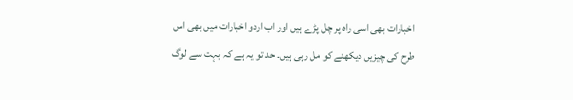اخبارات بھی اسی راہ پر چل پڑے ہیں اور اب اردو اخبارات میں بھی اس طرح کی چیزیں دیکھنے کو مل رہی ہیں۔ حد تو یہ ہے کہ بہت سے لوگ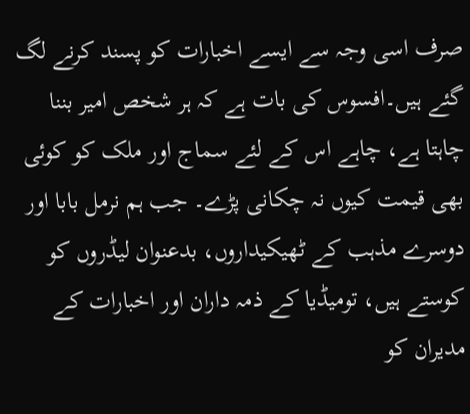صرف اسی وجہ سے ایسے اخبارات کو پسند کرنے لگ گئے ہیں۔افسوس کی بات ہے کہ ہر شخص امیر بننا چاہتا ہے، چاہے اس کے لئے سماج اور ملک کو کوئی بھی قیمت کیوں نہ چکانی پڑے۔ جب ہم نرمل بابا اور دوسرے مذہب کے ٹھیکیداروں، بدعنوان لیڈروں کو کوستے ہیں، تومیڈیا کے ذمہ داران اور اخبارات کے مدیران کو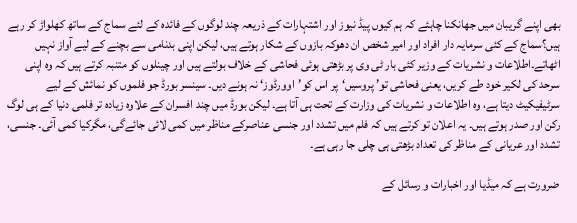بھی اپنے گریبان میں جھانکنا چاہئے کہ ہم کیوں پیڈ نیوز اور اشتہارات کے ذریعہ چند لوگوں کے فائدہ کے لئے سماج کے ساتھ کھلواڑ کر رہے ہیں؟سماج کے کئی سرمایہ دار افراد اور امیر شخص ان دھوکہ بازوں کے شکار ہوتے ہیں، لیکن اپنی بدنامی سے بچنے کے لیے آواز نہیں اٹھاتے۔اطلاعات و نشریات کے وزیر کئی بار ٹی وی پر بڑھتی ہوئی فحاشی کے خلاف بولتے ہیں اور چینلوں کو متنبہ کرتے ہیں کہ وہ اپنی سرحد کی لکیر خود طے کریں، یعنی فحاشی تو’ پروسیں‘پر اس کو’اوورڈوز‘ نہ ہونے دیں۔ سینسر بورڈ جو فلموں کو نمائش کے لیے سرٹیفیکیٹ دیتا ہے، وہ اطلاعات و نشریات کی وزارت کے تحت ہی آتا ہے۔ لیکن بورڈ میں چند افسران کے علاوہ زیادہ تر فلمی دنیا کے ہی لوگ رکن اور صدر ہوتے ہیں۔ یہ اعلان تو کرتے ہیں کہ فلم میں تشدد اور جنسی عناصرکے مناظر میں کمی لائی جائےگی، مگرکیا کمی آئی۔ جنسی، تشدد اور عریانی کے مناظر کی تعداد بڑھتی ہی چلی جا رہی ہے۔

ضرورت ہے کہ میڈیا اور اخبارات و رسائل کے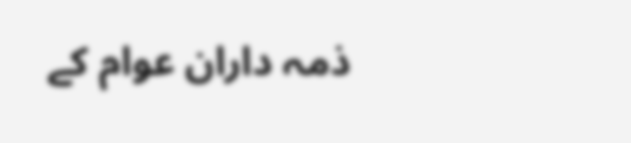ذمہ داران عوام کے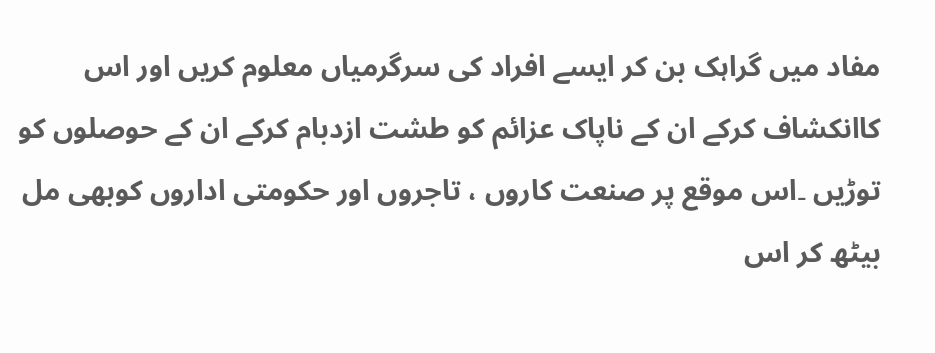مفاد میں گراہک بن کر ایسے افراد کی سرگرمیاں معلوم کریں اور اس کاانکشاف کرکے ان کے ناپاک عزائم کو طشت ازدبام کرکے ان کے حوصلوں کو توڑیں ۔اس موقع پر صنعت کاروں ، تاجروں اور حکومتی اداروں کوبھی مل بیٹھ کر اس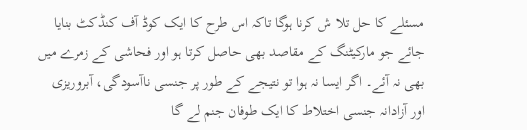مسئلے کا حل تلا ش کرنا ہوگا تاکہ اس طرح کا ایک کوڈ آف کنڈکٹ بنایا جائے جو مارکیٹنگ کے مقاصد بھی حاصل کرتا ہو اور فحاشی کے زمرے میں بھی نہ آئے۔ اگر ایسا نہ ہوا تو نتیجے کے طور پر جنسی ناآسودگی، آبروریزی اور آزادانہ جنسی اختلاط کا ایک طوفان جنم لے گا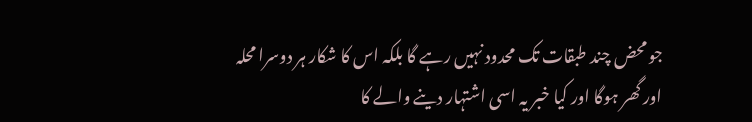جو محض چند طبقات تک محدود نہیں رہے گا بلکہ اس کا شکار ہر دوسرا محلہ اور گھر ہوگا اور کیا خبر یہ اسی اشتہار دینے والے کا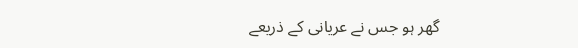گھر ہو جس نے عریانی کے ذریعے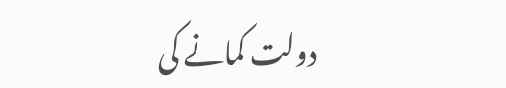دولت کمانے کی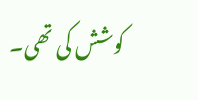کوشش کی تھی۔